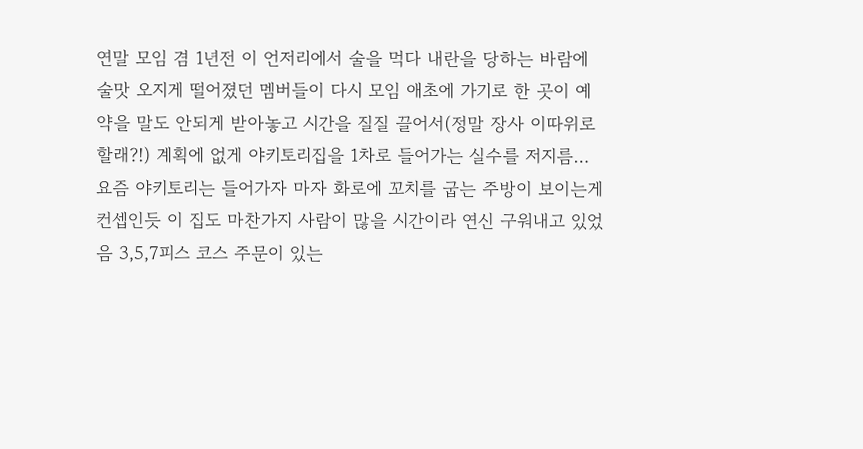연말 모임 겸 1년전 이 언저리에서 술을 먹다 내란을 당하는 바람에 술맛 오지게 떨어졌던 멤버들이 다시 모임 애초에 가기로 한 곳이 예약을 말도 안되게 받아놓고 시간을 질질 끌어서(정말 장사 이따위로 할래?!) 계획에 없게 야키토리집을 1차로 들어가는 실수를 저지름… 요즘 야키토리는 들어가자 마자 화로에 꼬치를 굽는 주방이 보이는게 컨셉인듯 이 집도 마찬가지 사람이 많을 시간이라 연신 구워내고 있었음 3,5,7피스 코스 주문이 있는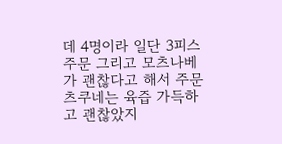데 4명이라 일단 3피스 주문 그리고 모츠나베가 괜찮다고 해서 주문 츠쿠네는 육즙 가득하고 괜찮았지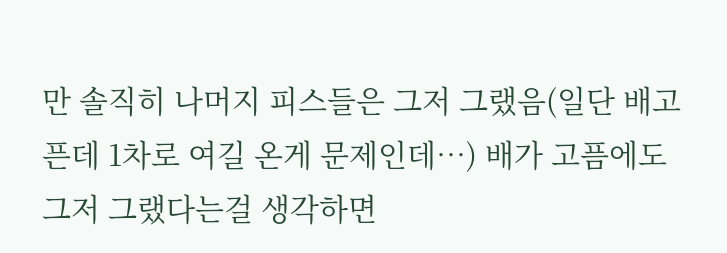만 솔직히 나머지 피스들은 그저 그랬음(일단 배고픈데 1차로 여길 온게 문제인데…) 배가 고픔에도 그저 그랬다는걸 생각하면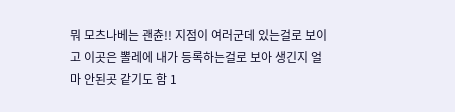뭐 모츠나베는 괜츈!! 지점이 여러군데 있는걸로 보이고 이곳은 뽈레에 내가 등록하는걸로 보아 생긴지 얼마 안된곳 같기도 함 1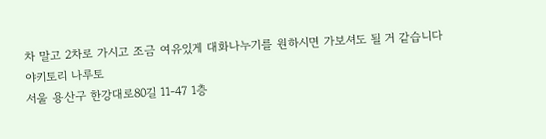차 말고 2차로 가시고 조금 여유있게 대화나누기를 원하시면 가보셔도 될 거 같습니다
야키토리 나루토
서울 용산구 한강대로80길 11-47 1층